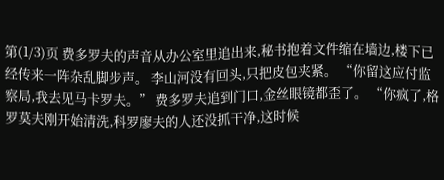第(1/3)页 费多罗夫的声音从办公室里追出来,秘书抱着文件缩在墙边,楼下已经传来一阵杂乱脚步声。 李山河没有回头,只把皮包夹紧。 “你留这应付监察局,我去见马卡罗夫。” 费多罗夫追到门口,金丝眼镜都歪了。 “你疯了,格罗莫夫刚开始清洗,科罗廖夫的人还没抓干净,这时候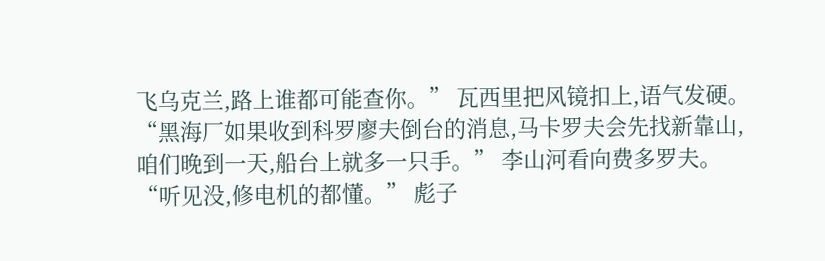飞乌克兰,路上谁都可能查你。” 瓦西里把风镜扣上,语气发硬。 “黑海厂如果收到科罗廖夫倒台的消息,马卡罗夫会先找新靠山,咱们晚到一天,船台上就多一只手。” 李山河看向费多罗夫。 “听见没,修电机的都懂。” 彪子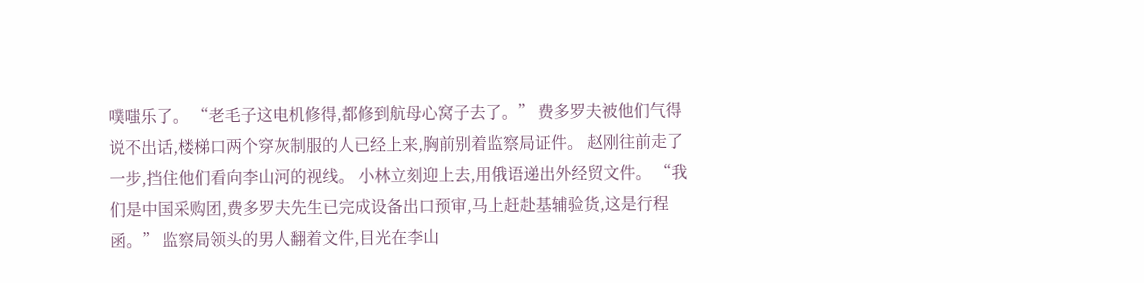噗嗤乐了。 “老毛子这电机修得,都修到航母心窝子去了。” 费多罗夫被他们气得说不出话,楼梯口两个穿灰制服的人已经上来,胸前别着监察局证件。 赵刚往前走了一步,挡住他们看向李山河的视线。 小林立刻迎上去,用俄语递出外经贸文件。 “我们是中国采购团,费多罗夫先生已完成设备出口预审,马上赶赴基辅验货,这是行程函。” 监察局领头的男人翻着文件,目光在李山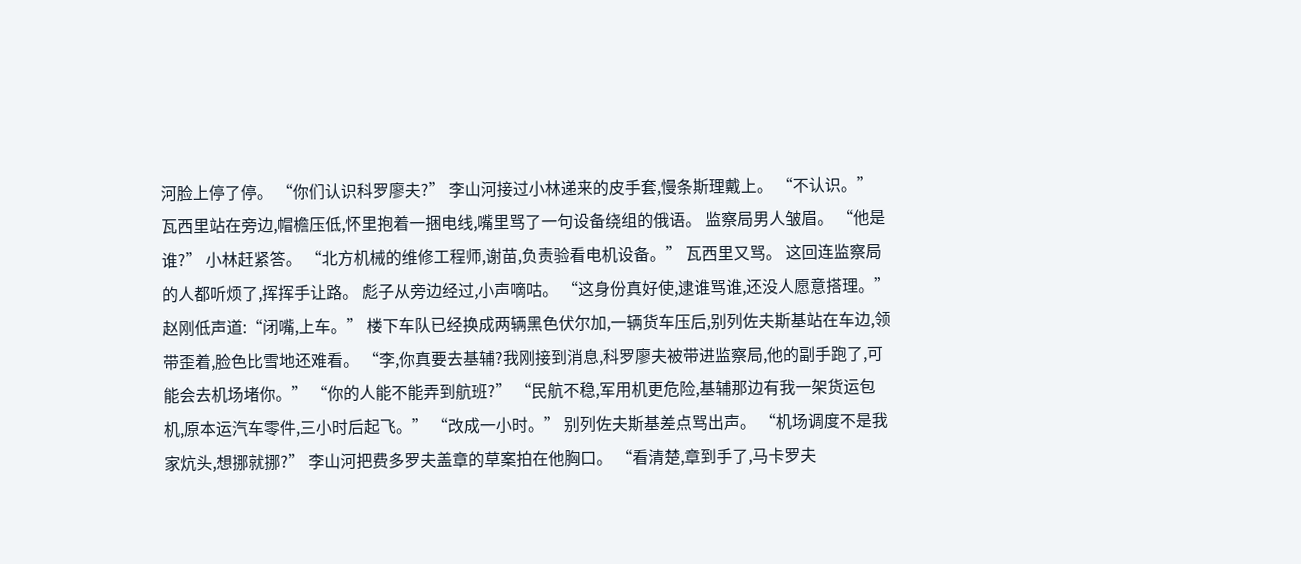河脸上停了停。 “你们认识科罗廖夫?” 李山河接过小林递来的皮手套,慢条斯理戴上。 “不认识。” 瓦西里站在旁边,帽檐压低,怀里抱着一捆电线,嘴里骂了一句设备绕组的俄语。 监察局男人皱眉。 “他是谁?” 小林赶紧答。 “北方机械的维修工程师,谢苗,负责验看电机设备。” 瓦西里又骂。 这回连监察局的人都听烦了,挥挥手让路。 彪子从旁边经过,小声嘀咕。 “这身份真好使,逮谁骂谁,还没人愿意搭理。” 赵刚低声道:“闭嘴,上车。” 楼下车队已经换成两辆黑色伏尔加,一辆货车压后,别列佐夫斯基站在车边,领带歪着,脸色比雪地还难看。 “李,你真要去基辅?我刚接到消息,科罗廖夫被带进监察局,他的副手跑了,可能会去机场堵你。” “你的人能不能弄到航班?” “民航不稳,军用机更危险,基辅那边有我一架货运包机,原本运汽车零件,三小时后起飞。” “改成一小时。” 别列佐夫斯基差点骂出声。 “机场调度不是我家炕头,想挪就挪?” 李山河把费多罗夫盖章的草案拍在他胸口。 “看清楚,章到手了,马卡罗夫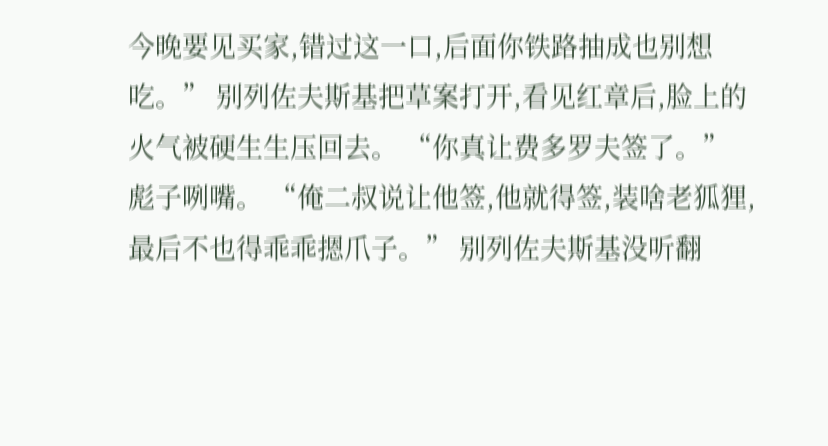今晚要见买家,错过这一口,后面你铁路抽成也别想吃。” 别列佐夫斯基把草案打开,看见红章后,脸上的火气被硬生生压回去。 “你真让费多罗夫签了。” 彪子咧嘴。 “俺二叔说让他签,他就得签,装啥老狐狸,最后不也得乖乖摁爪子。” 别列佐夫斯基没听翻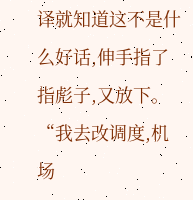译就知道这不是什么好话,伸手指了指彪子,又放下。 “我去改调度,机场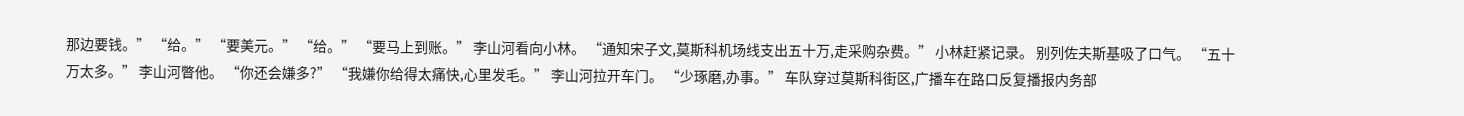那边要钱。” “给。” “要美元。” “给。” “要马上到账。” 李山河看向小林。 “通知宋子文,莫斯科机场线支出五十万,走采购杂费。” 小林赶紧记录。 别列佐夫斯基吸了口气。 “五十万太多。” 李山河瞥他。 “你还会嫌多?” “我嫌你给得太痛快,心里发毛。” 李山河拉开车门。 “少琢磨,办事。” 车队穿过莫斯科街区,广播车在路口反复播报内务部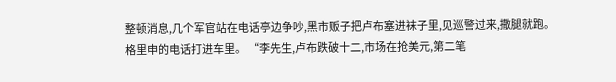整顿消息,几个军官站在电话亭边争吵,黑市贩子把卢布塞进袜子里,见巡警过来,撒腿就跑。 格里申的电话打进车里。 “李先生,卢布跌破十二,市场在抢美元,第二笔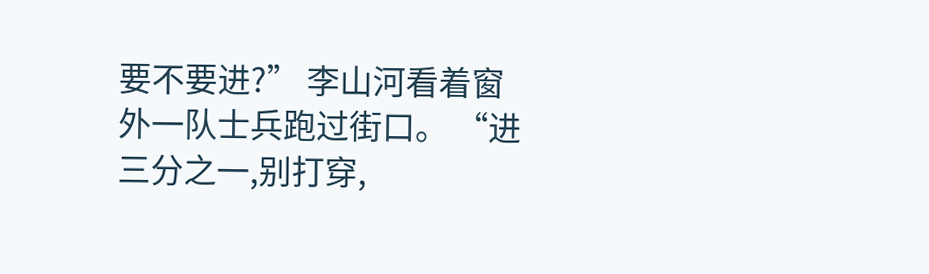要不要进?” 李山河看着窗外一队士兵跑过街口。 “进三分之一,别打穿,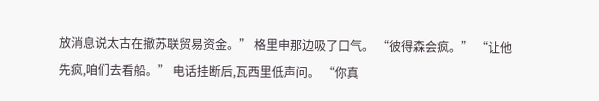放消息说太古在撤苏联贸易资金。” 格里申那边吸了口气。 “彼得森会疯。” “让他先疯,咱们去看船。” 电话挂断后,瓦西里低声问。 “你真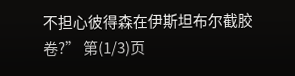不担心彼得森在伊斯坦布尔截胶卷?” 第(1/3)页